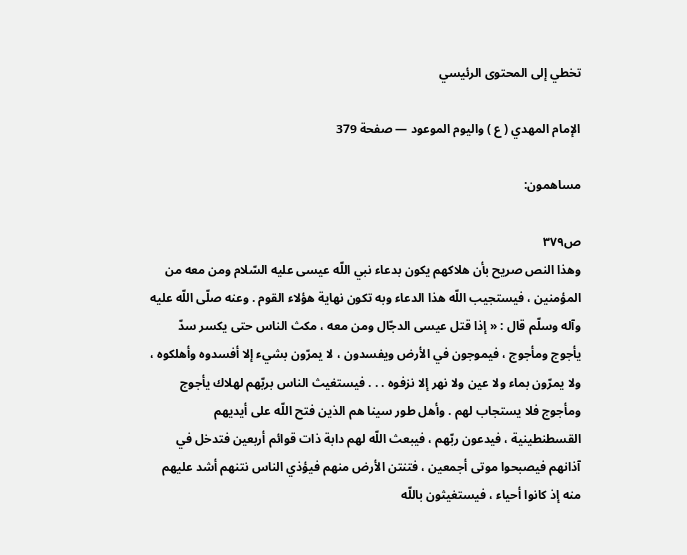تخطي إلى المحتوى الرئيسي

الإمام المهدي ( ع ) واليوم الموعود — صفحة 379

مساهمون:

ص٣٧٩
وهذا النص صريح بأن هلاكهم يكون بدعاء نبي اللّه عيسى عليه السّلام ومن معه من المؤمنين ، فيستجيب اللّه هذا الدعاء وبه تكون نهاية هؤلاء القوم . وعنه صلّى اللّه عليه وآله وسلّم قال : « إذا قتل عيسى الدجّال ومن معه ، مكث الناس حتى يكسر سدّ يأجوج ومأجوج ، فيموجون في الأرض ويفسدون ، لا يمرّون بشيء إلا أفسدوه وأهلكوه ، ولا يمرّون بماء ولا عين ولا نهر إلا نزفوه . . . فيستغيث الناس بربّهم لهلاك يأجوج ومأجوج فلا يستجاب لهم . وأهل طور سينا هم الذين فتح اللّه على أيديهم القسطنطينية ، فيدعون ربّهم ، فيبعث اللّه لهم دابة ذات قوائم أربعين فتدخل في آذانهم فيصبحوا موتى أجمعين ، فتنتن الأرض منهم فيؤذي الناس نتنهم أشد عليهم منه إذ كانوا أحياء ، فيستغيثون باللّه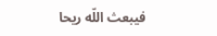فيبعث اللّه ريحا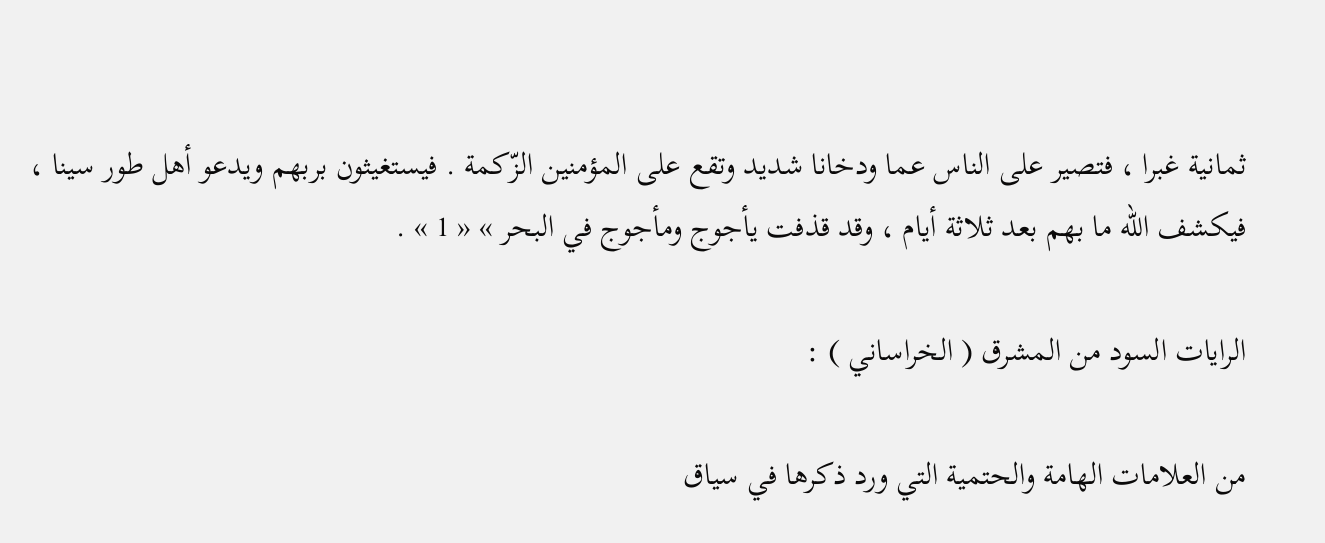ثمانية غبرا ، فتصير على الناس عما ودخانا شديد وتقع على المؤمنين الزّكمة . فيستغيثون بربهم ويدعو أهل طور سينا ، فيكشف اللّه ما بهم بعد ثلاثة أيام ، وقد قذفت يأجوج ومأجوج في البحر » « 1 » .

الرايات السود من المشرق ( الخراساني ) :

من العلامات الهامة والحتمية التي ورد ذكرها في سياق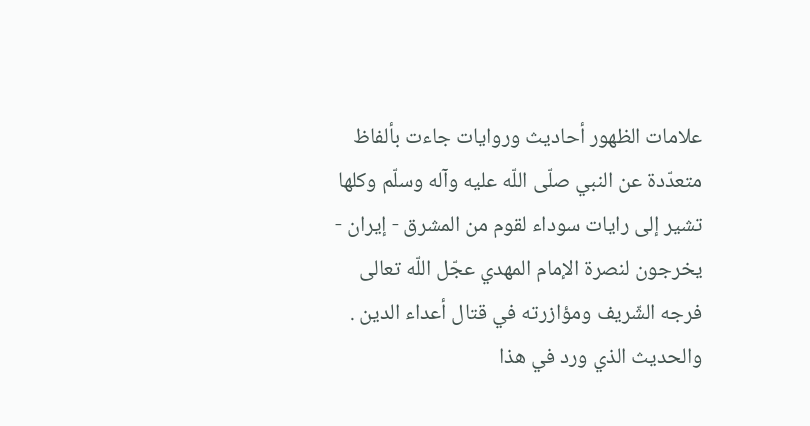علامات الظهور أحاديث وروايات جاءت بألفاظ متعدّدة عن النبي صلّى اللّه عليه وآله وسلّم وكلها تشير إلى رايات سوداء لقوم من المشرق - إيران - يخرجون لنصرة الإمام المهدي عجّل اللّه تعالى فرجه الشّريف ومؤازرته في قتال أعداء الدين . والحديث الذي ورد في هذا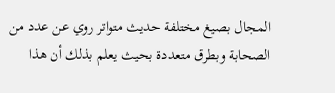المجال بصيغ مختلفة حديث متواتر روي عن عدد من الصحابة وبطرق متعددة بحيث يعلم بذلك أن هذا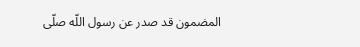المضمون قد صدر عن رسول اللّه صلّى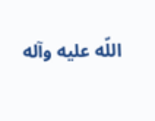اللّه عليه وآله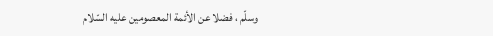وسلّم ، فضلا عن الأئمة المعصومين عليه السّلام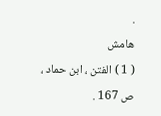.
هامش
( 1 ) الفتن ، ابن حماد ، ص 167 .